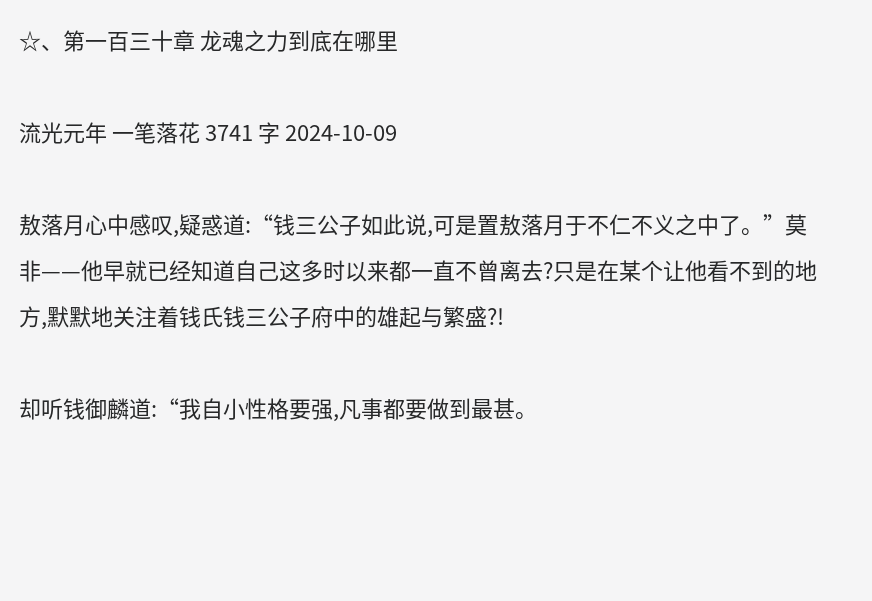☆、第一百三十章 龙魂之力到底在哪里

流光元年 一笔落花 3741 字 2024-10-09

敖落月心中感叹,疑惑道:“钱三公子如此说,可是置敖落月于不仁不义之中了。”莫非——他早就已经知道自己这多时以来都一直不曾离去?只是在某个让他看不到的地方,默默地关注着钱氏钱三公子府中的雄起与繁盛?!

却听钱御麟道:“我自小性格要强,凡事都要做到最甚。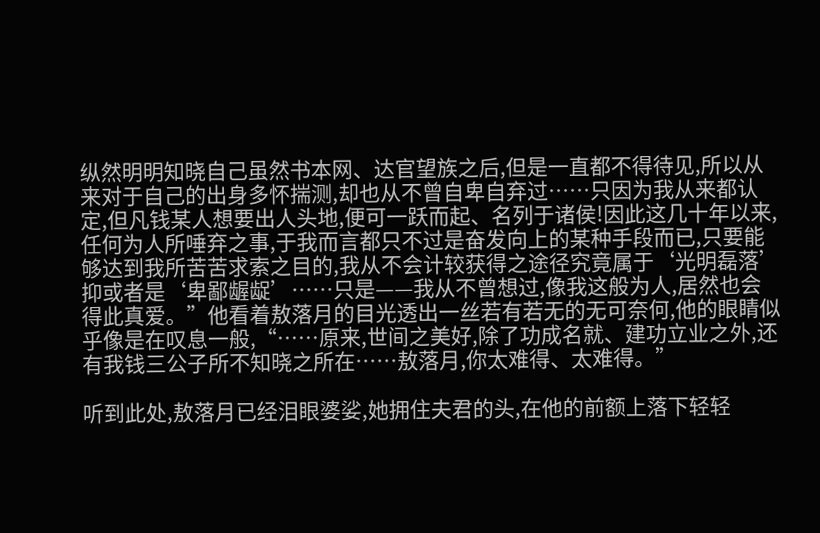纵然明明知晓自己虽然书本网、达官望族之后,但是一直都不得待见,所以从来对于自己的出身多怀揣测,却也从不曾自卑自弃过……只因为我从来都认定,但凡钱某人想要出人头地,便可一跃而起、名列于诸侯!因此这几十年以来,任何为人所唾弃之事,于我而言都只不过是奋发向上的某种手段而已,只要能够达到我所苦苦求索之目的,我从不会计较获得之途径究竟属于‘光明磊落’抑或者是‘卑鄙龌龊’……只是——我从不曾想过,像我这般为人,居然也会得此真爱。”他看着敖落月的目光透出一丝若有若无的无可奈何,他的眼睛似乎像是在叹息一般,“……原来,世间之美好,除了功成名就、建功立业之外,还有我钱三公子所不知晓之所在……敖落月,你太难得、太难得。”

听到此处,敖落月已经泪眼婆娑,她拥住夫君的头,在他的前额上落下轻轻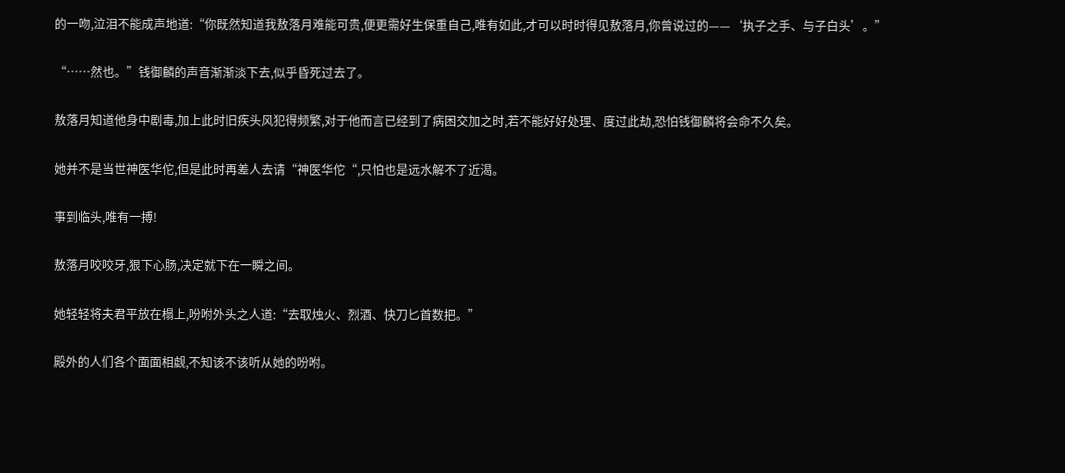的一吻,泣泪不能成声地道:“你既然知道我敖落月难能可贵,便更需好生保重自己,唯有如此,才可以时时得见敖落月,你曾说过的——‘执子之手、与子白头’。”

“……然也。”钱御麟的声音渐渐淡下去,似乎昏死过去了。

敖落月知道他身中剧毒,加上此时旧疾头风犯得频繁,对于他而言已经到了病困交加之时,若不能好好处理、度过此劫,恐怕钱御麟将会命不久矣。

她并不是当世神医华佗,但是此时再差人去请“神医华佗“,只怕也是远水解不了近渴。

事到临头,唯有一搏!

敖落月咬咬牙,狠下心肠,决定就下在一瞬之间。

她轻轻将夫君平放在榻上,吩咐外头之人道:“去取烛火、烈酒、快刀匕首数把。”

殿外的人们各个面面相觑,不知该不该听从她的吩咐。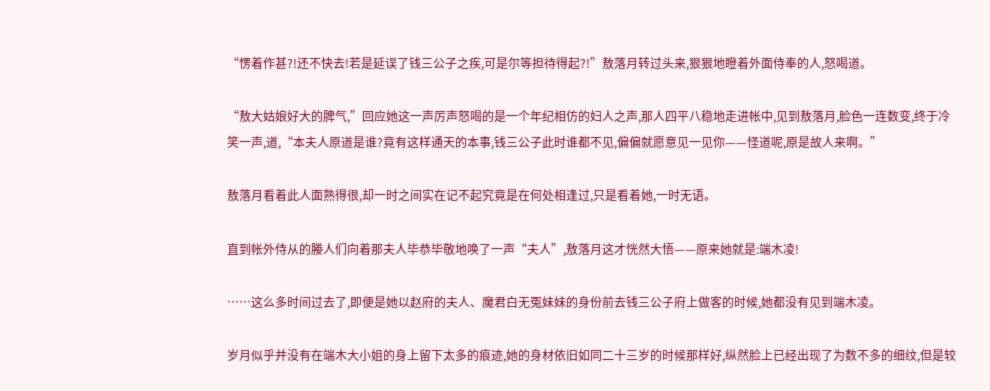“愣着作甚?!还不快去!若是延误了钱三公子之疾,可是尔等担待得起?!”敖落月转过头来,狠狠地瞪着外面侍奉的人,怒喝道。

“敖大姑娘好大的脾气,”回应她这一声厉声怒喝的是一个年纪相仿的妇人之声,那人四平八稳地走进帐中,见到敖落月,脸色一连数变,终于冷笑一声,道,“本夫人原道是谁?竟有这样通天的本事,钱三公子此时谁都不见,偏偏就愿意见一见你——怪道呢,原是故人来啊。”

敖落月看着此人面熟得很,却一时之间实在记不起究竟是在何处相逢过,只是看着她,一时无语。

直到帐外侍从的媵人们向着那夫人毕恭毕敬地唤了一声“夫人”,敖落月这才恍然大悟——原来她就是:端木凌!

……这么多时间过去了,即便是她以赵府的夫人、魔君白无冤妹妹的身份前去钱三公子府上做客的时候,她都没有见到端木凌。

岁月似乎并没有在端木大小姐的身上留下太多的痕迹,她的身材依旧如同二十三岁的时候那样好,纵然脸上已经出现了为数不多的细纹,但是较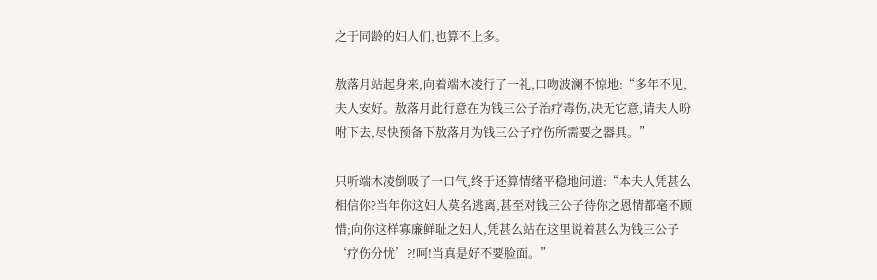之于同龄的妇人们,也算不上多。

敖落月站起身来,向着端木凌行了一礼,口吻波澜不惊地:“多年不见,夫人安好。敖落月此行意在为钱三公子治疗毒伤,决无它意,请夫人吩咐下去,尽快预备下敖落月为钱三公子疗伤所需要之器具。”

只听端木凌倒吸了一口气,终于还算情绪平稳地问道:“本夫人凭甚么相信你?当年你这妇人莫名逃离,甚至对钱三公子待你之恩情都毫不顾惜;向你这样寡廉鲜耻之妇人,凭甚么站在这里说着甚么为钱三公子‘疗伤分忧’?!呵!当真是好不要脸面。”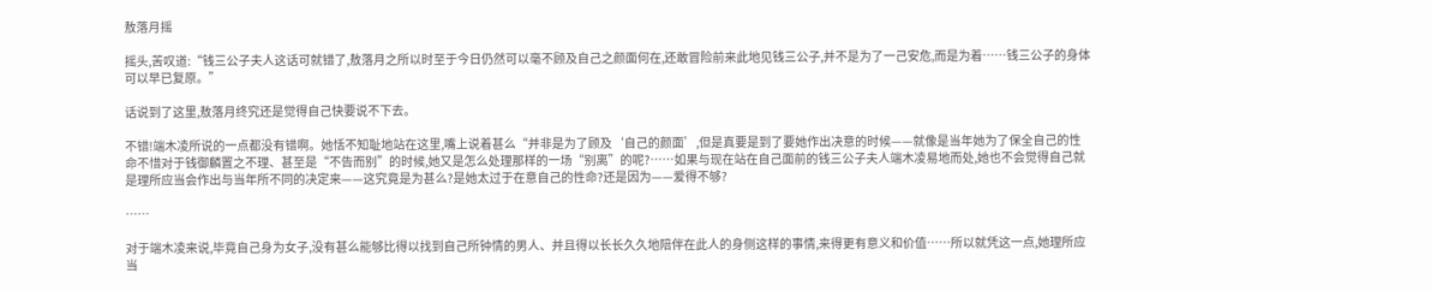敖落月摇

摇头,苦叹道:“钱三公子夫人这话可就错了,敖落月之所以时至于今日仍然可以毫不顾及自己之颜面何在,还敢冒险前来此地见钱三公子,并不是为了一己安危,而是为着……钱三公子的身体可以早已复原。”

话说到了这里,敖落月终究还是觉得自己快要说不下去。

不错!端木凌所说的一点都没有错啊。她恬不知耻地站在这里,嘴上说着甚么“并非是为了顾及‘自己的颜面’,但是真要是到了要她作出决意的时候——就像是当年她为了保全自己的性命不惜对于钱御麟置之不理、甚至是“不告而别”的时候,她又是怎么处理那样的一场“别离”的呢?……如果与现在站在自己面前的钱三公子夫人端木凌易地而处,她也不会觉得自己就是理所应当会作出与当年所不同的决定来——这究竟是为甚么?是她太过于在意自己的性命?还是因为——爱得不够?

……

对于端木凌来说,毕竟自己身为女子,没有甚么能够比得以找到自己所钟情的男人、并且得以长长久久地陪伴在此人的身侧这样的事情,来得更有意义和价值……所以就凭这一点,她理所应当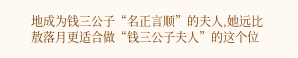地成为钱三公子“名正言顺”的夫人,她远比敖落月更适合做“钱三公子夫人”的这个位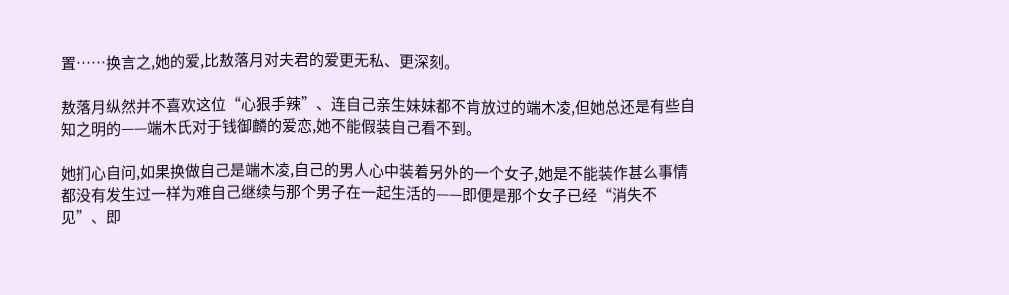置……换言之,她的爱,比敖落月对夫君的爱更无私、更深刻。

敖落月纵然并不喜欢这位“心狠手辣”、连自己亲生妹妹都不肯放过的端木凌,但她总还是有些自知之明的——端木氏对于钱御麟的爱恋,她不能假装自己看不到。

她扪心自问,如果换做自己是端木凌,自己的男人心中装着另外的一个女子,她是不能装作甚么事情都没有发生过一样为难自己继续与那个男子在一起生活的——即便是那个女子已经“消失不见”、即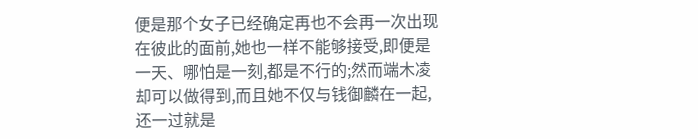便是那个女子已经确定再也不会再一次出现在彼此的面前,她也一样不能够接受,即便是一天、哪怕是一刻,都是不行的;然而端木凌却可以做得到,而且她不仅与钱御麟在一起,还一过就是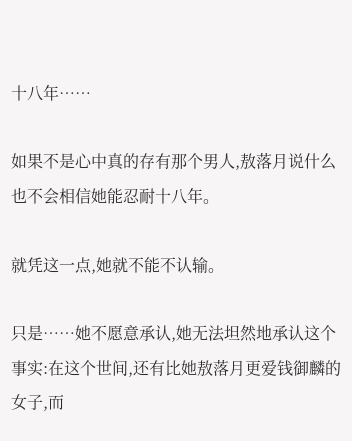十八年……

如果不是心中真的存有那个男人,敖落月说什么也不会相信她能忍耐十八年。

就凭这一点,她就不能不认输。

只是……她不愿意承认,她无法坦然地承认这个事实:在这个世间,还有比她敖落月更爱钱御麟的女子,而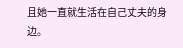且她一直就生活在自己丈夫的身边。